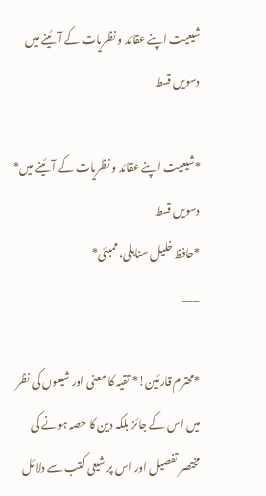شیعیت اپنے عقائد و نظریات کے آئینے میں دسویں قسط

*شیعیت اپنے عقائد و نظریات کے آئینے میں*
دسویں قسط
*حافظ خلیل سنابلی، ممبئی*
___

*محترم قارئین!* تقیہ کا معنی اور شیعوں کی نظر میں اس کے جائز بلکہ دین کا حصہ ہونے کی مختصر تفصیل اور اس پر شیعی کتب سے دلائل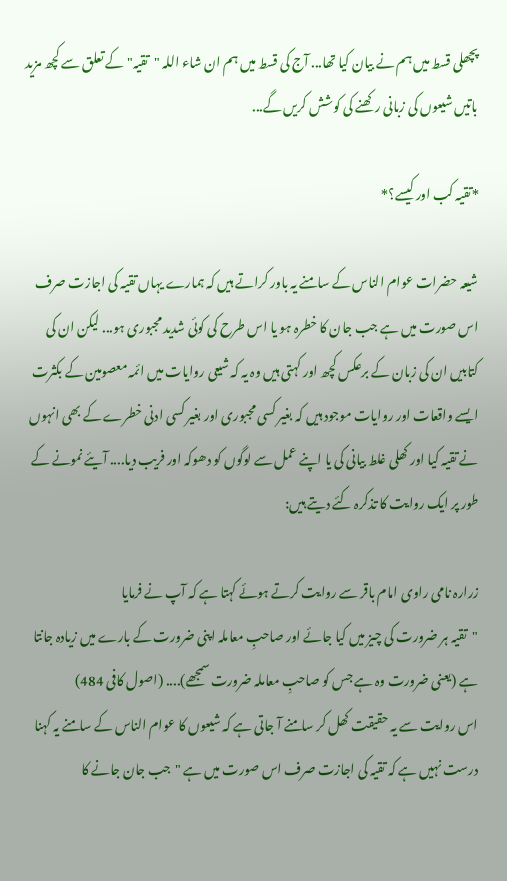پچھلی قسط میں ہم نے بیان کیا تھا... آج کی قسط میں ہم ان شاء اللہ "تقیہ" کے تعلق سے کچھ مزید باتیں شیعوں کی زبانی رکھنے کی کوشش کریں گے...

*تقیہ کب اور کیسے؟*

شیعہ حضرات عوام الناس کے سامنے یہ باور کراتے ہیں کہ ہمارے یہاں تقیہ کی اجازت صرف اس صورت میں ہے جب جان کا خطرہ ہو یا اس طرح کی کوئی شدید مجبوری ہو... لیکن ان کی کتابیں ان کی زبان کے برعکس کچھ اور کہتی ہیں وہ یہ کہ شیعی روایات میں ائمہ معصومین کے بکثرت ایسے واقعات اور روایات موجود ہیں کہ بغیر کسی مجبوری اور بغیر کسی ادنی خطرے کے بھی انہوں نے تقیہ کیا اور کھلی غلط بیانی کی یا اپنے عمل سے لوگوں کو دھوکہ اور فریب دیا.... آیئے نمونے کے طور پر ایک روایت کا تذکرہ کئے دیتے ہیں:

زرارہ نامی راوی امام باقر سے روایت کرتے ہوئے کہتا ہے کہ آپ نے فرمایا
"تقیہ ہر ضرورت کی چیز میں کیا جائے اور صاحبِ معاملہ اپنی ضرورت کے بارے میں زیادہ جانتا ہے (یعنی ضرورت وہ ہے جس کو صاحبِ معاملہ ضرورت سمجھے).... (اصول کافی 484)
اس روایت سے یہ حقیقت کھل کر سامنے آ جاتی ہے کہ شیعوں کا عوام الناس کے سامنے یہ کہنا درست نہیں ہے کہ تقیہ کی اجازت صرف اس صورت میں ہے "جب جان جانے کا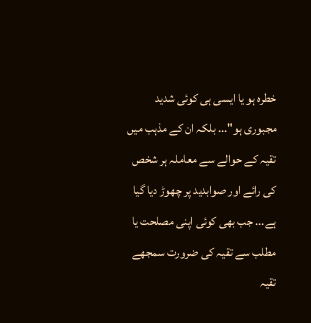خطرہ ہو یا ایسی ہی کوئی شدید مجبوری ہو"... بلکہ ان کے مذہب میں تقیہ کے حوالے سے معاملہ ہر شخص کی رائے اور صوابدید پر چھوڑ دیا گیا ہے... جب بھی کوئی اپنی مصلحت یا مطلب سے تقیہ کی ضرورت سمجھے تقیہ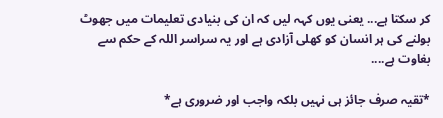کر سکتا ہے... یعنی یوں کہہ لیں کہ ان کی بنیادی تعلیمات میں جھوٹ بولنے کی ہر انسان کو کھلی آزادی ہے اور یہ سراسر اللہ کے حکم سے بغاوت ہے....

*تقیہ صرف جائز ہی نہیں بلکہ واجب اور ضروری ہے*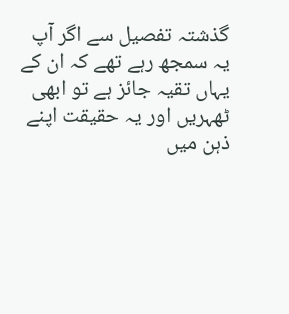گذشتہ تفصیل سے اگر آپ یہ سمجھ رہے تھے کہ ان کے یہاں تقیہ جائز ہے تو ابھی ٹھہریں اور یہ حقیقت اپنے ذہن میں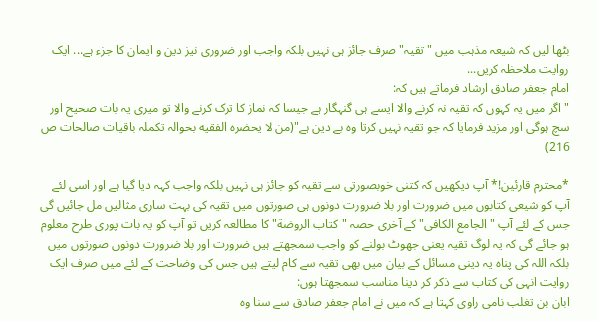بٹھا لیں کہ شیعہ مذہب میں "تقیہ" صرف جائز ہی نہیں بلکہ واجب اور ضروری نیز دین و ایمان کا جزء ہے... ایک روایت ملاحظہ کریں...
امام جعفر صادق ارشاد فرماتے ہیں کہ:
"اگر میں یہ کہوں کہ تقیہ نہ کرنے والا ایسے ہی گنہگار ہے جیسا کہ نماز کا ترک کرنے والا تو میری یہ بات صحیح اور سچ ہوگی اور مزید فرمایا کہ جو تقیہ نہیں کرتا وہ بے دین ہے"(من لا یحضرہ الفقيه بحوالہ تکملہ باقیات صالحات ص 216)

*محترم قارئین!* آپ دیکھیں کہ کتنی خوبصورتی سے تقیہ کو جائز ہی نہیں بلکہ واجب کہہ دیا گیا ہے اور اسی لئے آپ کو شیعی کتابوں میں ضرورت اور بلا ضرورت دونوں ہی صورتوں میں تقیہ کی بہت ساری مثالیں مل جائیں گی جس کے لئے آپ "الجامع الکافی" کے آخری حصہ "کتاب الروضة" کا مطالعہ کریں تو آپ کو یہ بات پوری طرح معلوم ہو جائے گی کہ یہ لوگ تقیہ یعنی جھوٹ بولنے کو واجب سمجھتے ہیں ضرورت اور بلا ضرورت دونوں صورتوں میں بلکہ اللہ کی پناہ یہ دینی مسائل کے بیان میں بھی تقیہ سے کام لیتے ہیں جس کی وضاحت کے لئے میں صرف ایک روایت انہی کی کتاب سے ذکر کر دینا مناسب سمجھتا ہوں:
ابان بن تغلب نامی راوی کہتا ہے کہ میں نے امام جعفر صادق سے سنا وہ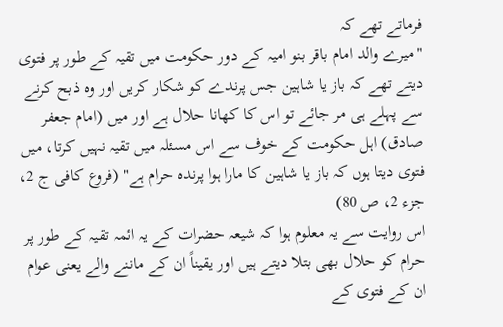فرماتے تھے کہ
"میرے والد امام باقر بنو امیہ کے دور حکومت میں تقیہ کے طور پر فتوی دیتے تھے کہ باز یا شاہین جس پرندے کو شکار کریں اور وہ ذبح کرنے سے پہلے ہی مر جائے تو اس کا کھانا حلال ہے اور میں (امام جعفر صادق) اہل حکومت کے خوف سے اس مسئلہ میں تقیہ نہیں کرتا، میں فتوی دیتا ہوں کہ باز یا شاہین کا مارا ہوا پرندہ حرام ہے" (فروع کافی ج 2، جزء 2، ص 80)
اس روایت سے یہ معلوم ہوا کہ شیعہ حضرات کے یہ ائمہ تقیہ کے طور پر حرام کو حلال بھی بتلا دیتے ہیں اور یقیناً ان کے ماننے والے یعنی عوام ان کے فتوی کے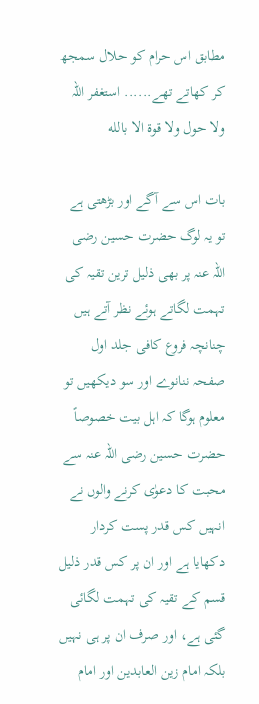مطابق اس حرام کو حلال سمجھ کر کھاتے تھے...... استغفر اللہ ولا حول ولا قوة الا بالله

بات اس سے آگے اور بڑھتی ہے تو یہ لوگ حضرت حسین رضی اللہ عنہ پر بھی ذلیل ترین تقیہ کی تہمت لگاتے ہوئے نظر آتے ہیں چنانچہ فروع کافی جلد اول صفحہ ننانوے اور سو دیکھیں تو معلوم ہوگا کہ اہل بیت خصوصاً حضرت حسین رضی اللہ عنہ سے محبت کا دعوٰی کرنے والوں نے انہیں کس قدر پست کردار دکھایا ہے اور ان پر کس قدر ذلیل قسم کے تقیہ کی تہمت لگائی گئی ہے، اور صرف ان پر ہی نہیں بلکہ امام زین العابدین اور امام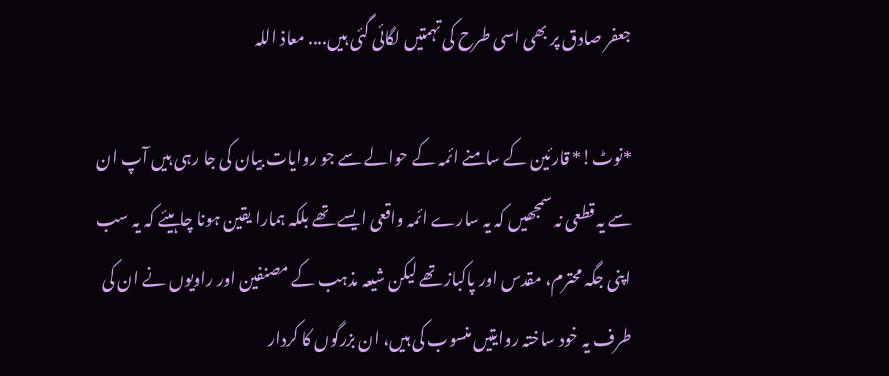جعفر صادق پر بھی اسی طرح کی تہمتیں لگائی گئی ہیں.... معاذ اللہ

*نوٹ!* قارئین کے سامنے ائمہ کے حوالے سے جو روایات بیان کی جا رہی ہیں آپ ان سے یہ قطعی نہ سمجھیں کہ یہ سارے ائمہ واقعی ایسے تھے بلکہ ہمارا یقین ہونا چاہیئے کہ یہ سب اپنی جگہ محترم، مقدس اور پاکباز تھے لیکن شیعہ مذہب کے مصنفین اور راویوں نے ان کی طرف یہ خود ساختہ روایتیں منسوب کی ہیں، ان بزرگوں کا کردار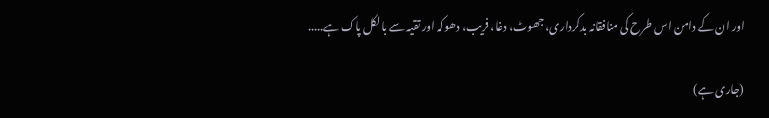اور ان کے دامن اس طرح کی منافقانہ بدکرداری، جھوٹ، دغا، فریب، دھوکہ اور تقیہ سے بالکل پاک ہے.....

(جاری ہے)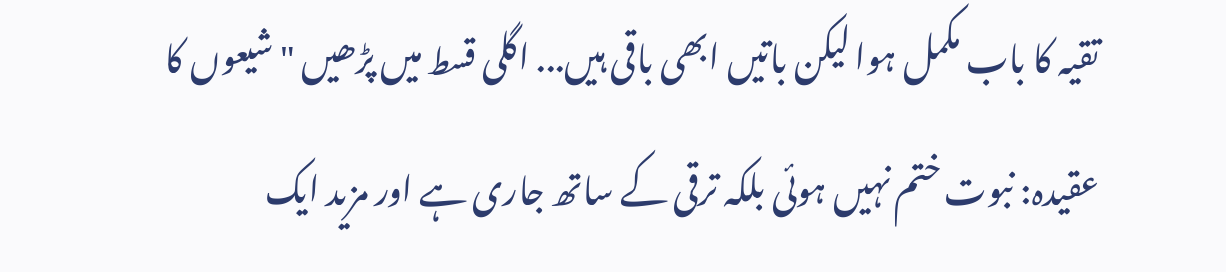تقیہ کا باب مکمل ہوا لیکن باتیں ابھی باقی ہیں... اگلی قسط میں پڑھیں "شیعوں کا عقیدہ: نبوت ختم نہیں ہوئی بلکہ ترقی کے ساتھ جاری ہے اور مزید ایک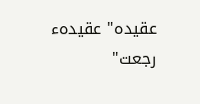عقیدہ" عقیدہء رجعت"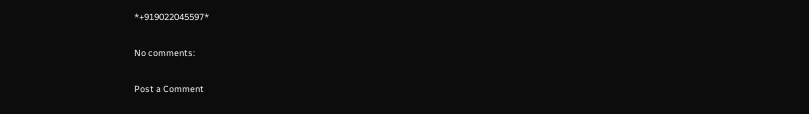*+919022045597*

No comments:

Post a Comment